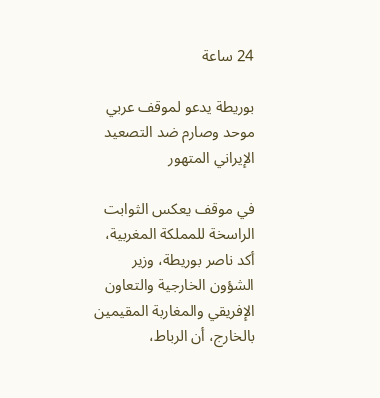24 ساعة

بوريطة يدعو لموقف عربي موحد وصارم ضد التصعيد الإيراني المتهور

في موقف يعكس الثوابت الراسخة للمملكة المغربية، أكد ناصر بوريطة، وزير الشؤون الخارجية والتعاون الإفريقي والمغاربة المقيمين بالخارج، أن الرباط،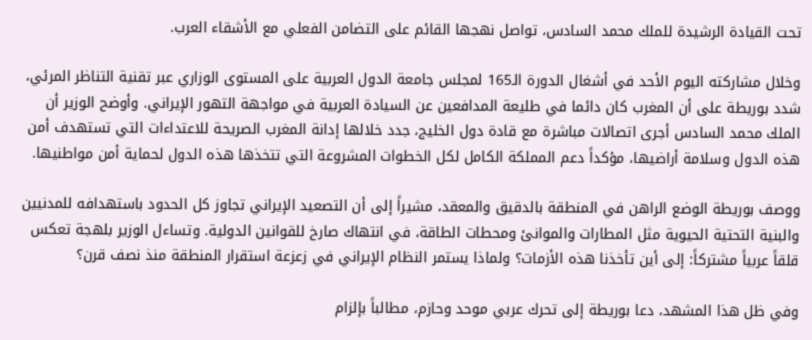تحت القيادة الرشيدة للملك محمد السادس، تواصل نهجها القائم على التضامن الفعلي مع الأشقاء العرب.

وخلال مشاركته اليوم الأحد في أشغال الدورة الـ165 لمجلس جامعة الدول العربية على المستوى الوزاري عبر تقنية التناظر المرئي، شدد بوريطة على أن المغرب كان دائما في طليعة المدافعين عن السيادة العربية في مواجهة التهور الإيراني. وأوضح الوزير أن الملك محمد السادس أجرى اتصالات مباشرة مع قادة دول الخليج، جدد خلالها إدانة المغرب الصريحة للاعتداءات التي تستهدف أمن هذه الدول وسلامة أراضيها، مؤكداً دعم المملكة الكامل لكل الخطوات المشروعة التي تتخذها هذه الدول لحماية أمن مواطنيها.

ووصف بوريطة الوضع الراهن في المنطقة بالدقيق والمعقد، مشيراً إلى أن التصعيد الإيراني تجاوز كل الحدود باستهدافه للمدنيين والبنية التحتية الحيوية مثل المطارات والموانئ ومحطات الطاقة، في انتهاك صارخ للقوانين الدولية. وتساءل الوزير بلهجة تعكس قلقاً عربياً مشتركاً: إلى أين تأخذنا هذه الأزمات؟ ولماذا يستمر النظام الإيراني في زعزعة استقرار المنطقة منذ نصف قرن؟

وفي ظل هذا المشهد، دعا بوريطة إلى تحرك عربي موحد وحازم، مطالباً بإلزام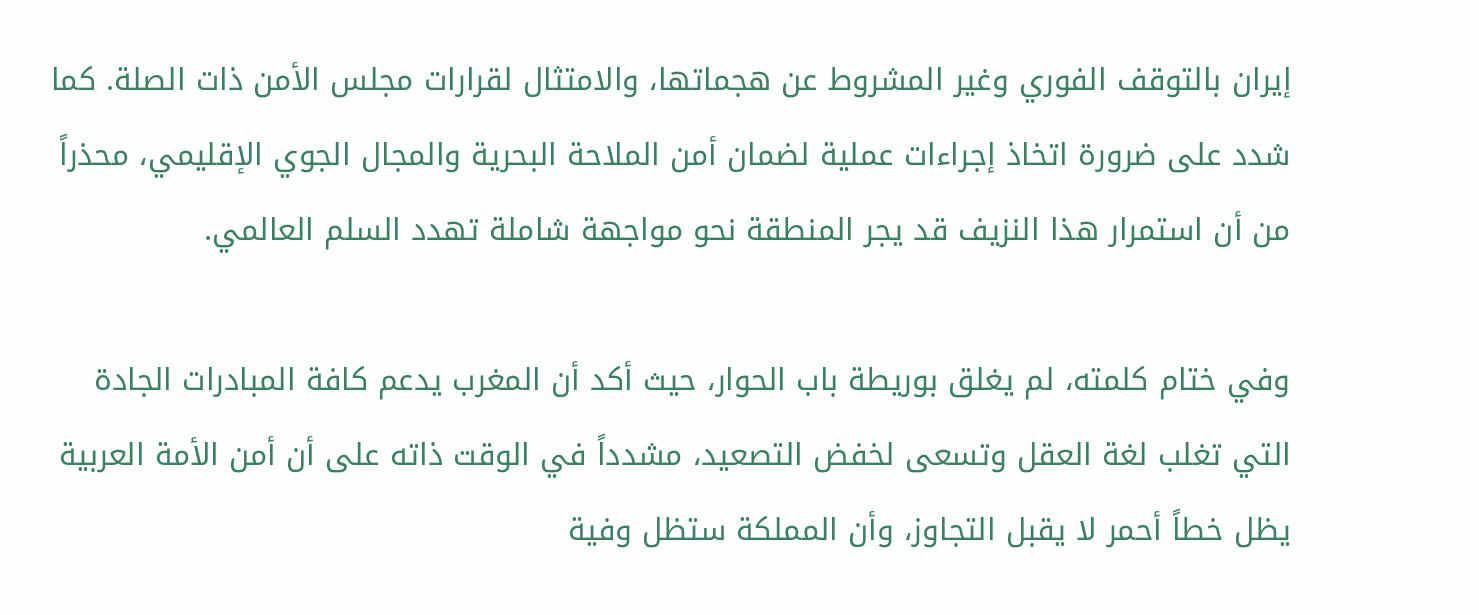إيران بالتوقف الفوري وغير المشروط عن هجماتها، والامتثال لقرارات مجلس الأمن ذات الصلة. كما شدد على ضرورة اتخاذ إجراءات عملية لضمان أمن الملاحة البحرية والمجال الجوي الإقليمي، محذراً من أن استمرار هذا النزيف قد يجر المنطقة نحو مواجهة شاملة تهدد السلم العالمي.

وفي ختام كلمته، لم يغلق بوريطة باب الحوار، حيث أكد أن المغرب يدعم كافة المبادرات الجادة التي تغلب لغة العقل وتسعى لخفض التصعيد، مشدداً في الوقت ذاته على أن أمن الأمة العربية يظل خطاً أحمر لا يقبل التجاوز، وأن المملكة ستظل وفية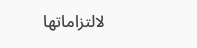لالتزاماتها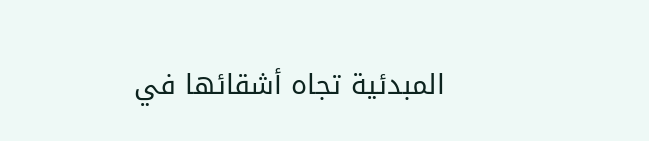المبدئية تجاه أشقائها في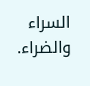السراء والضراء.